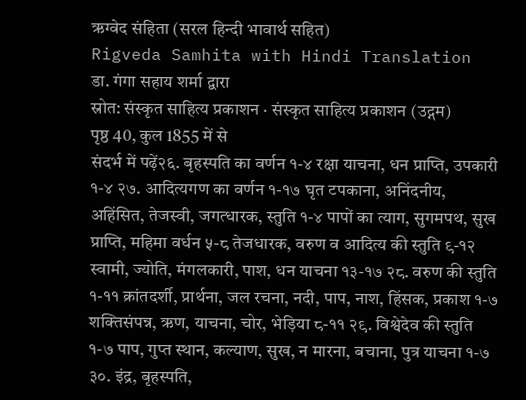ऋग्वेद संहिता (सरल हिन्दी भावार्थ सहित)
Rigveda Samhita with Hindi Translation
डा. गंगा सहाय शर्मा द्वारा
स्रोत: संस्कृत साहित्य प्रकाशन · संस्कृत साहित्य प्रकाशन (उद्गम)
पृष्ठ 40, कुल 1855 में से
संदर्भ में पढ़ें२६. बृहस्पति का वर्णन १-४ रक्षा याचना, धन प्राप्ति, उपकारी १-४ २७. आदित्यगण का वर्णन १-१७ घृत टपकाना, अनिंदनीय, अहिंसित, तेजस्वी, जगत्धारक, स्तुति १-४ पापों का त्याग, सुगमपथ, सुख प्राप्ति, महिमा वर्धन ५-८ तेजधारक, वरुण व आदित्य की स्तुति ९-१२ स्वामी, ज्योति, मंगलकारी, पाश, धन याचना १३-१७ २८. वरुण की स्तुति १-११ क्रांतदर्शी, प्रार्थना, जल रचना, नदी, पाप, नाश, हिंसक, प्रकाश १-७ शक्तिसंपन्न, ऋण, याचना, चोर, भेड़िया ८-११ २९. विश्वेदेव की स्तुति १-७ पाप, गुप्त स्थान, कल्याण, सुख, न मारना, बचाना, पुत्र याचना १-७ ३०. इंद्र, बृहस्पति,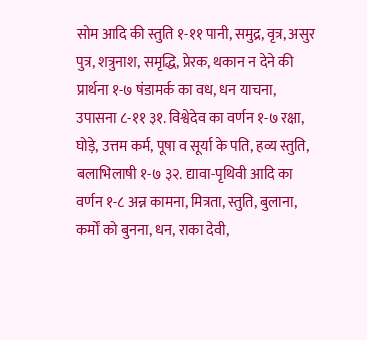सोम आदि की स्तुति १-११ पानी, समुद्र, वृत्र, असुर पुत्र, शत्रुनाश, समृद्धि, प्रेरक, थकान न देने की प्रार्थना १-७ षंडामर्क का वध, धन याचना, उपासना ८-११ ३१. विश्वेदेव का वर्णन १-७ रक्षा, घोड़े, उत्तम कर्म, पूषा व सूर्या के पति, हव्य स्तुति, बलाभिलाषी १-७ ३२. द्यावा-पृथिवी आदि का वर्णन १-८ अन्न कामना, मित्रता, स्तुति, बुलाना, कर्मों को बुनना, धन, राका देवी,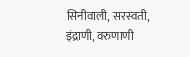सिनीवाली, सरस्वती, इंद्राणी, वरुणाणी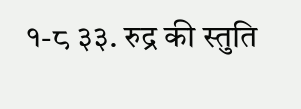१-८ ३३. रुद्र की स्तुति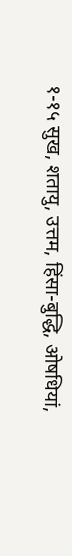१-१५ सुख, शतायु, उत्तम, हिंसा-बुद्धि, ओषधियां,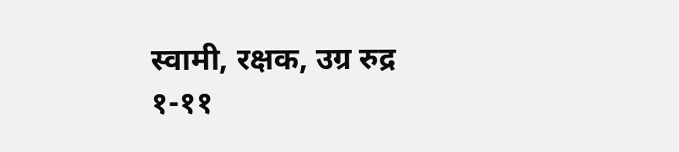स्वामी, रक्षक, उग्र रुद्र १-११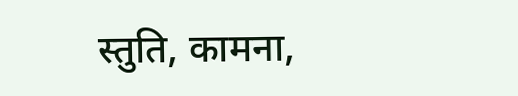स्तुति, कामना,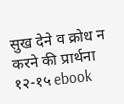सुख देने व क्रोध न करने की प्रार्थना १२-१५ ebook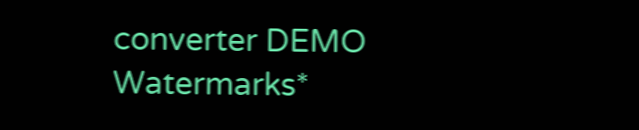converter DEMO Watermarks*